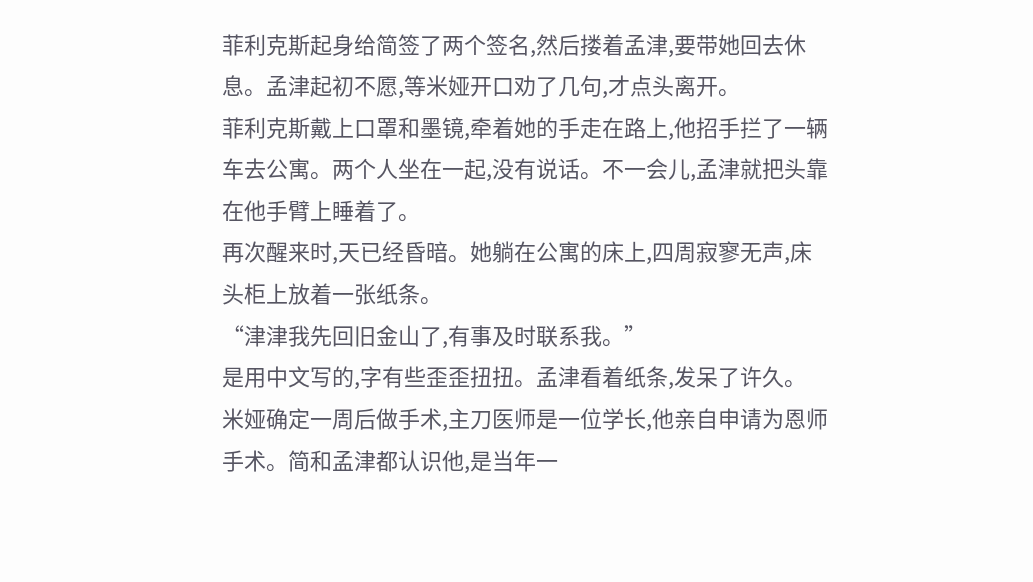菲利克斯起身给简签了两个签名,然后搂着孟津,要带她回去休息。孟津起初不愿,等米娅开口劝了几句,才点头离开。
菲利克斯戴上口罩和墨镜,牵着她的手走在路上,他招手拦了一辆车去公寓。两个人坐在一起,没有说话。不一会儿,孟津就把头靠在他手臂上睡着了。
再次醒来时,天已经昏暗。她躺在公寓的床上,四周寂寥无声,床头柜上放着一张纸条。
“津津我先回旧金山了,有事及时联系我。”
是用中文写的,字有些歪歪扭扭。孟津看着纸条,发呆了许久。
米娅确定一周后做手术,主刀医师是一位学长,他亲自申请为恩师手术。简和孟津都认识他,是当年一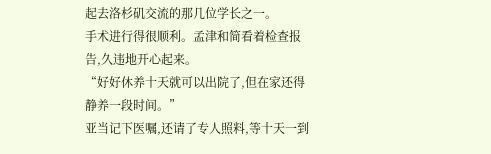起去洛杉矶交流的那几位学长之一。
手术进行得很顺利。孟津和简看着检查报告,久违地开心起来。
“好好休养十天就可以出院了,但在家还得静养一段时间。”
亚当记下医嘱,还请了专人照料,等十天一到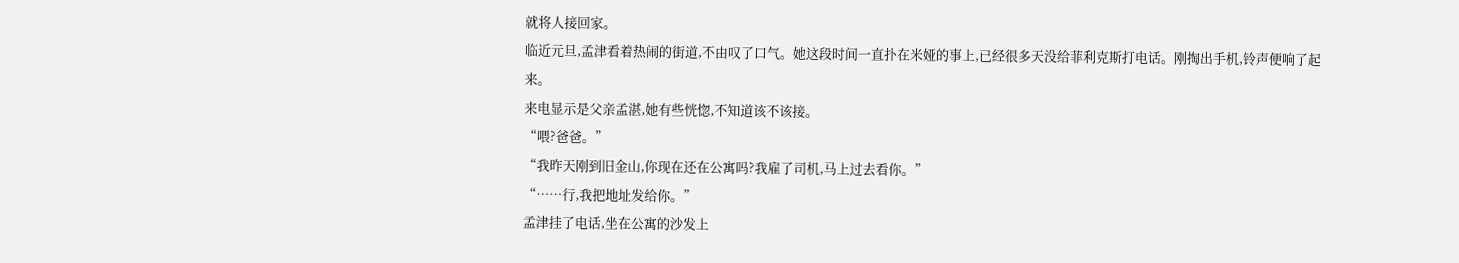就将人接回家。
临近元旦,孟津看着热闹的街道,不由叹了口气。她这段时间一直扑在米娅的事上,已经很多天没给菲利克斯打电话。刚掏出手机,铃声便响了起来。
来电显示是父亲孟湛,她有些恍惚,不知道该不该接。
“喂?爸爸。”
“我昨天刚到旧金山,你现在还在公寓吗?我雇了司机,马上过去看你。”
“……行,我把地址发给你。”
孟津挂了电话,坐在公寓的沙发上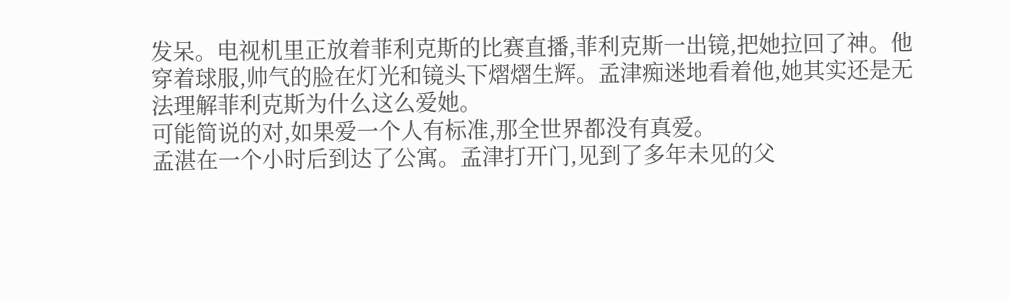发呆。电视机里正放着菲利克斯的比赛直播,菲利克斯一出镜,把她拉回了神。他穿着球服,帅气的脸在灯光和镜头下熠熠生辉。孟津痴迷地看着他,她其实还是无法理解菲利克斯为什么这么爱她。
可能简说的对,如果爱一个人有标准,那全世界都没有真爱。
孟湛在一个小时后到达了公寓。孟津打开门,见到了多年未见的父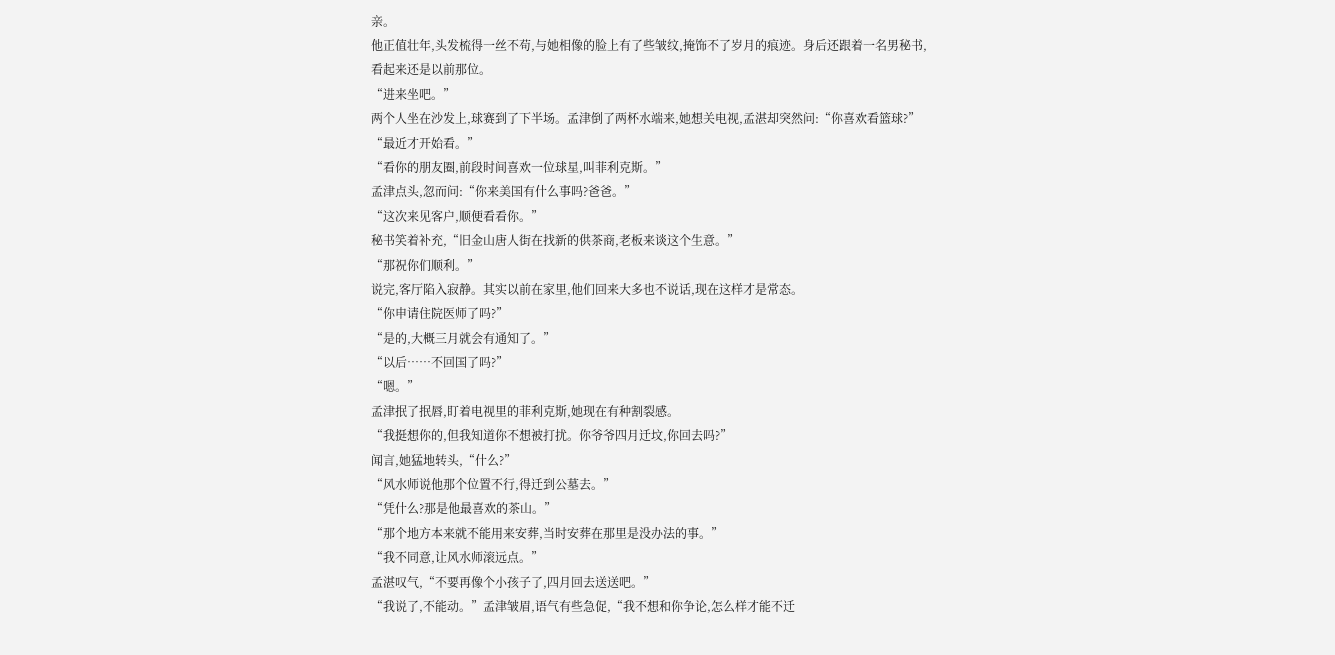亲。
他正值壮年,头发梳得一丝不苟,与她相像的脸上有了些皱纹,掩饰不了岁月的痕迹。身后还跟着一名男秘书,看起来还是以前那位。
“进来坐吧。”
两个人坐在沙发上,球赛到了下半场。孟津倒了两杯水端来,她想关电视,孟湛却突然问:“你喜欢看篮球?”
“最近才开始看。”
“看你的朋友圈,前段时间喜欢一位球星,叫菲利克斯。”
孟津点头,忽而问:“你来美国有什么事吗?爸爸。”
“这次来见客户,顺便看看你。”
秘书笑着补充,“旧金山唐人街在找新的供茶商,老板来谈这个生意。”
“那祝你们顺利。”
说完,客厅陷入寂静。其实以前在家里,他们回来大多也不说话,现在这样才是常态。
“你申请住院医师了吗?”
“是的,大概三月就会有通知了。”
“以后……不回国了吗?”
“嗯。”
孟津抿了抿唇,盯着电视里的菲利克斯,她现在有种割裂感。
“我挺想你的,但我知道你不想被打扰。你爷爷四月迁坟,你回去吗?”
闻言,她猛地转头,“什么?”
“风水师说他那个位置不行,得迁到公墓去。”
“凭什么?那是他最喜欢的茶山。”
“那个地方本来就不能用来安葬,当时安葬在那里是没办法的事。”
“我不同意,让风水师滚远点。”
孟湛叹气,“不要再像个小孩子了,四月回去送送吧。”
“我说了,不能动。”孟津皱眉,语气有些急促,“我不想和你争论,怎么样才能不迁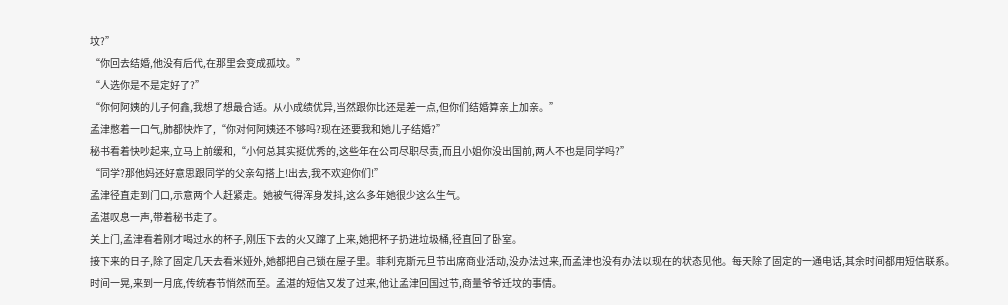坟?”
“你回去结婚,他没有后代,在那里会变成孤坟。”
“人选你是不是定好了?”
“你何阿姨的儿子何鑫,我想了想最合适。从小成绩优异,当然跟你比还是差一点,但你们结婚算亲上加亲。”
孟津憋着一口气,肺都快炸了,“你对何阿姨还不够吗?现在还要我和她儿子结婚?”
秘书看着快吵起来,立马上前缓和,“小何总其实挺优秀的,这些年在公司尽职尽责,而且小姐你没出国前,两人不也是同学吗?”
“同学?那他妈还好意思跟同学的父亲勾搭上!出去,我不欢迎你们!”
孟津径直走到门口,示意两个人赶紧走。她被气得浑身发抖,这么多年她很少这么生气。
孟湛叹息一声,带着秘书走了。
关上门,孟津看着刚才喝过水的杯子,刚压下去的火又蹿了上来,她把杯子扔进垃圾桶,径直回了卧室。
接下来的日子,除了固定几天去看米娅外,她都把自己锁在屋子里。菲利克斯元旦节出席商业活动,没办法过来,而孟津也没有办法以现在的状态见他。每天除了固定的一通电话,其余时间都用短信联系。
时间一晃,来到一月底,传统春节悄然而至。孟湛的短信又发了过来,他让孟津回国过节,商量爷爷迁坟的事情。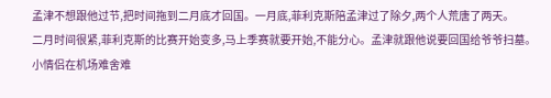孟津不想跟他过节,把时间拖到二月底才回国。一月底,菲利克斯陪孟津过了除夕,两个人荒唐了两天。
二月时间很紧,菲利克斯的比赛开始变多,马上季赛就要开始,不能分心。孟津就跟他说要回国给爷爷扫墓。
小情侣在机场难舍难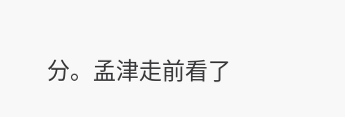分。孟津走前看了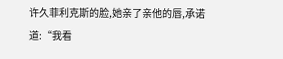许久菲利克斯的脸,她亲了亲他的唇,承诺道:“我看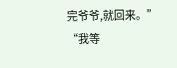完爷爷,就回来。”
“我等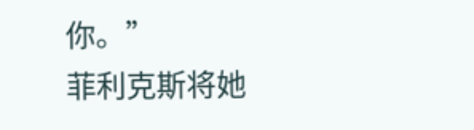你。”
菲利克斯将她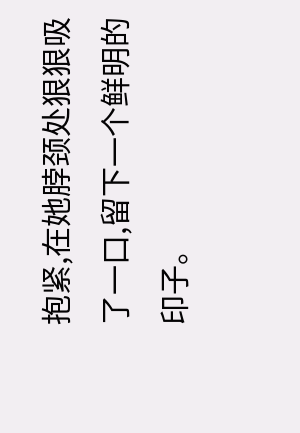抱紧,在她脖颈处狠狠吸了一口,留下一个鲜明的印子。